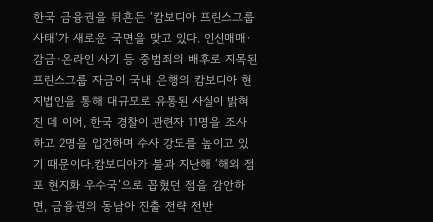한국 금융권을 뒤흔든 ‘캄보디아 프린스그룹 사태’가 새로운 국면을 맞고 있다. 인신매매·감금·온라인 사기 등 중범죄의 배후로 지목된 프린스그룹 자금이 국내 은행의 캄보디아 현지법인을 통해 대규모로 유통된 사실이 밝혀진 데 이어, 한국 경찰이 관련자 11명을 조사하고 2명을 입건하며 수사 강도를 높이고 있기 때문이다.캄보디아가 불과 지난해 ‘해외 점포 현지화 우수국’으로 꼽혔던 점을 감안하면, 금융권의 동남아 진출 전략 전반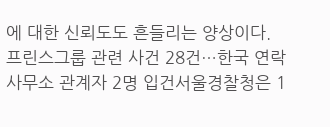에 대한 신뢰도도 흔들리는 양상이다.프린스그룹 관련 사건 28건…한국 연락사무소 관계자 2명 입건서울경찰청은 1